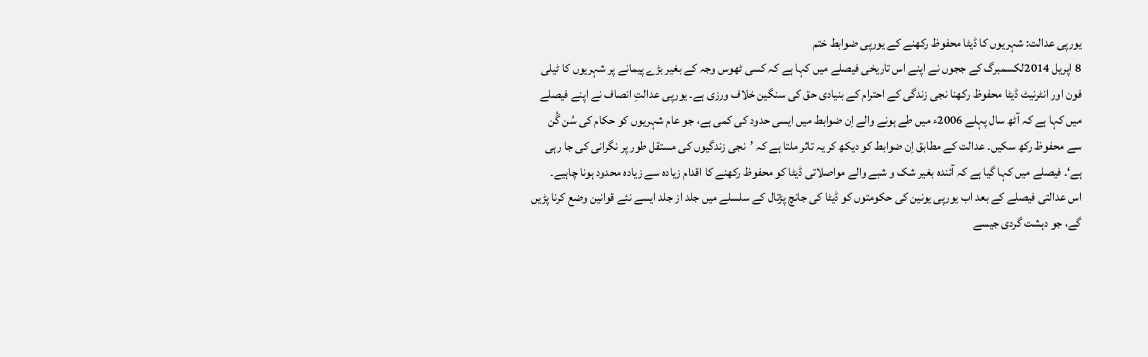یورپی عدالت: شہریوں کا ڈیٹا محفوظ رکھنے کے یورپی ضوابط ختم
8 اپریل 2014لکسمبرگ کے ججوں نے اپنے اس تاریخی فیصلے میں کہا ہے کہ کسی ٹھوس وجہ کے بغیر بڑے پیمانے پر شہریوں کا ٹیلی فون اور انٹرنیٹ ڈیٹا محفوظ رکھنا نجی زندگی کے احترام کے بنیادی حق کی سنگین خلاف ورزی ہے۔ یورپی عدالتِ انصاف نے اپنے فیصلے میں کہا ہے کہ آٹھ سال پہلے 2006ء میں طے ہونے والے اِن ضوابط میں ایسی حدود کی کمی ہے، جو عام شہریوں کو حکام کی سُن گُن سے محفوظ رکھ سکیں۔ عدالت کے مطابق اِن ضوابط کو دیکھ کر یہ تاثر ملتا ہے کہ ’نجی زندگیوں کی مستقل طور پر نگرانی کی جا رہی ہے‘۔ فیصلے میں کہا گیا ہے کہ آئندہ بغیر شک و شبے والے مواصلاتی ڈیٹا کو محفوظ رکھنے کا اقدام زیادہ سے زیادہ محدود ہونا چاہیے۔
اس عدالتی فیصلے کے بعد اب یورپی یونین کی حکومتوں کو ڈیٹا کی جانچ پڑتال کے سلسلے میں جلد از جلد ایسے نئے قوانین وضع کرنا پڑیں گے، جو دہشت گردی جیسے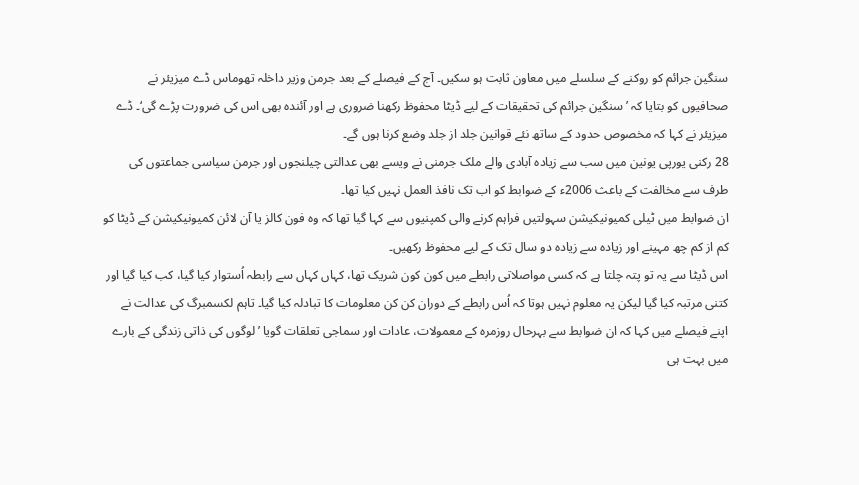سنگین جرائم کو روکنے کے سلسلے میں معاون ثابت ہو سکیں۔ آج کے فیصلے کے بعد جرمن وزیر داخلہ تھوماس ڈے میزیئر نے صحافیوں کو بتایا کہ ’سنگین جرائم کی تحقیقات کے لیے ڈیٹا محفوظ رکھنا ضروری ہے اور آئندہ بھی اس کی ضرورت پڑے گی‘۔ ڈے میزیئر نے کہا کہ مخصوص حدود کے ساتھ نئے قوانین جلد از جلد وضع کرنا ہوں گے۔
28 رکنی یورپی یونین میں سب سے زیادہ آبادی والے ملک جرمنی نے ویسے بھی عدالتی چیلنجوں اور جرمن سیاسی جماعتوں کی طرف سے مخالفت کے باعث 2006ء کے ضوابط کو اب تک نافذ العمل نہیں کیا تھا۔
ان ضوابط میں ٹیلی کمیونیکیشن سہولتیں فراہم کرنے والی کمپنیوں سے کہا گیا تھا کہ وہ فون کالز یا آن لائن کمیونیکیشن کے ڈیٹا کو کم از کم چھ مہینے اور زیادہ سے زیادہ دو سال تک کے لیے محفوظ رکھیں۔
اس ڈیٹا سے یہ تو پتہ چلتا ہے کہ کسی مواصلاتی رابطے میں کون کون شریک تھا، کہاں کہاں سے رابطہ اُستوار کیا گیا، کب کیا گیا اور کتنی مرتبہ کیا گیا لیکن یہ معلوم نہیں ہوتا کہ اُس رابطے کے دوران کن کن معلومات کا تبادلہ کیا گیا۔ تاہم لکسمبرگ کی عدالت نے اپنے فیصلے میں کہا کہ ان ضوابط سے بہرحال روزمرہ کے معمولات، عادات اور سماجی تعلقات گویا ’لوگوں کی ذاتی زندگی کے بارے میں بہت ہی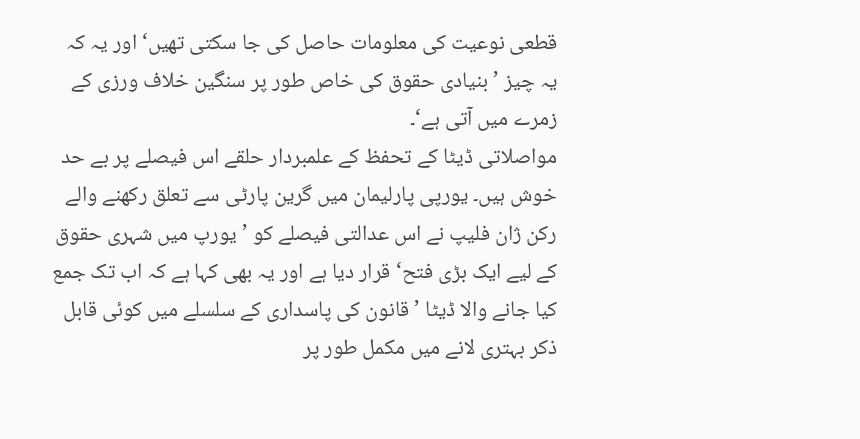قطعی نوعیت کی معلومات حاصل کی جا سکتی تھیں‘ اور یہ کہ یہ چیز ’ بنیادی حقوق کی خاص طور پر سنگین خلاف ورزی کے زمرے میں آتی ہے‘۔
مواصلاتی ڈیٹا کے تحفظ کے علمبردار حلقے اس فیصلے پر بے حد خوش ہیں۔ یورپی پارلیمان میں گرین پارٹی سے تعلق رکھنے والے رکن ژان فلیپ نے اس عدالتی فیصلے کو ’یورپ میں شہری حقوق کے لیے ایک بڑی فتح‘ قرار دیا ہے اور یہ بھی کہا ہے کہ اب تک جمع کیا جانے والا ڈیٹا ’قانون کی پاسداری کے سلسلے میں کوئی قابل ذکر بہتری لانے میں مکمل طور پر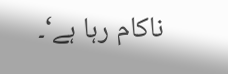ناکام رہا ہے‘۔